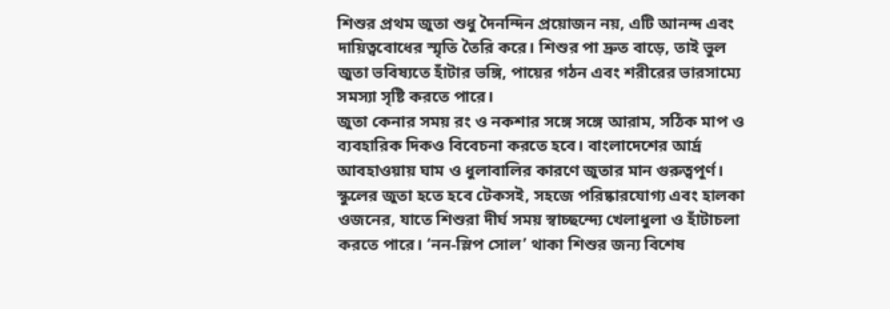শিশুর প্রথম জুতা শুধু দৈনন্দিন প্রয়োজন নয়, এটি আনন্দ এবং দায়িত্ববোধের স্মৃতি তৈরি করে। শিশুর পা দ্রুত বাড়ে, তাই ভুল জুতা ভবিষ্যতে হাঁটার ভঙ্গি, পায়ের গঠন এবং শরীরের ভারসাম্যে সমস্যা সৃষ্টি করতে পারে।
জুতা কেনার সময় রং ও নকশার সঙ্গে সঙ্গে আরাম, সঠিক মাপ ও ব্যবহারিক দিকও বিবেচনা করতে হবে। বাংলাদেশের আর্দ্র আবহাওয়ায় ঘাম ও ধুলাবালির কারণে জুতার মান গুরুত্বপূর্ণ।
স্কুলের জুতা হতে হবে টেকসই, সহজে পরিষ্কারযোগ্য এবং হালকা ওজনের, যাতে শিশুরা দীর্ঘ সময় স্বাচ্ছন্দ্যে খেলাধুলা ও হাঁটাচলা করতে পারে। ‘নন-স্লিপ সোল’ থাকা শিশুর জন্য বিশেষ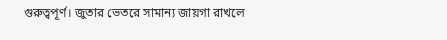গুরুত্বপূর্ণ। জুতার ভেতরে সামান্য জায়গা রাখলে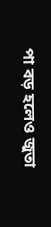পা বড় হলেও জুতা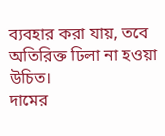ব্যবহার করা যায়, তবে অতিরিক্ত ঢিলা না হওয়া উচিত।
দামের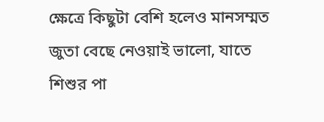ক্ষেত্রে কিছুটা বেশি হলেও মানসম্মত জুতা বেছে নেওয়াই ভালো, যাতে শিশুর পা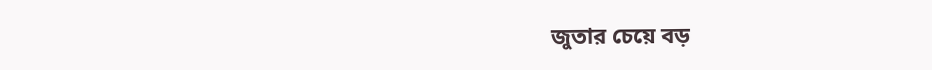জুতার চেয়ে বড়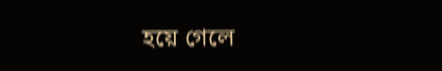হয়ে গেলে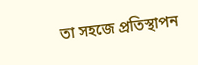তা সহজে প্রতিস্থাপন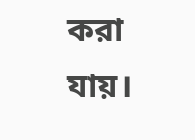করা যায়।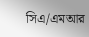সিএ/এমআর